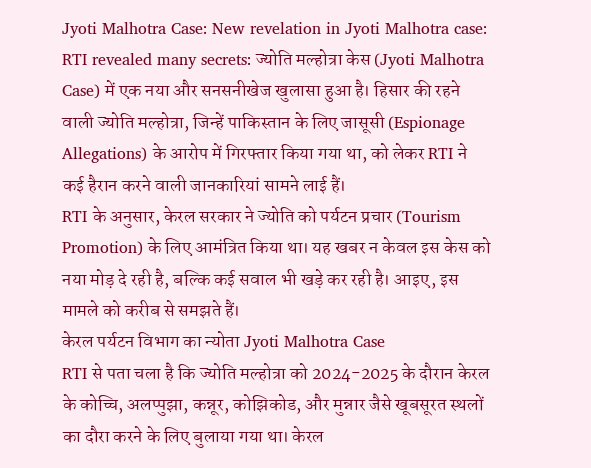Jyoti Malhotra Case: New revelation in Jyoti Malhotra case: RTI revealed many secrets: ज्योति मल्होत्रा केस (Jyoti Malhotra Case) में एक नया और सनसनीखेज खुलासा हुआ है। हिसार की रहने वाली ज्योति मल्होत्रा, जिन्हें पाकिस्तान के लिए जासूसी (Espionage Allegations) के आरोप में गिरफ्तार किया गया था, को लेकर RTI ने कई हैरान करने वाली जानकारियां सामने लाई हैं।
RTI के अनुसार, केरल सरकार ने ज्योति को पर्यटन प्रचार (Tourism Promotion) के लिए आमंत्रित किया था। यह खबर न केवल इस केस को नया मोड़ दे रही है, बल्कि कई सवाल भी खड़े कर रही है। आइए, इस मामले को करीब से समझते हैं।
केरल पर्यटन विभाग का न्योता Jyoti Malhotra Case
RTI से पता चला है कि ज्योति मल्होत्रा को 2024-2025 के दौरान केरल के कोच्चि, अलप्पुझा, कन्नूर, कोझिकोड, और मुन्नार जैसे खूबसूरत स्थलों का दौरा करने के लिए बुलाया गया था। केरल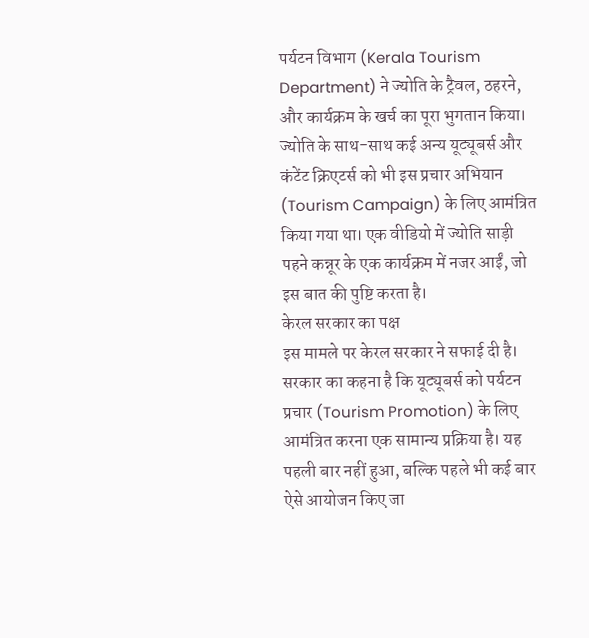पर्यटन विभाग (Kerala Tourism Department) ने ज्योति के ट्रैवल, ठहरने, और कार्यक्रम के खर्च का पूरा भुगतान किया।
ज्योति के साथ-साथ कई अन्य यूट्यूबर्स और कंटेंट क्रिएटर्स को भी इस प्रचार अभियान (Tourism Campaign) के लिए आमंत्रित किया गया था। एक वीडियो में ज्योति साड़ी पहने कन्नूर के एक कार्यक्रम में नजर आईं, जो इस बात की पुष्टि करता है।
केरल सरकार का पक्ष
इस मामले पर केरल सरकार ने सफाई दी है। सरकार का कहना है कि यूट्यूबर्स को पर्यटन प्रचार (Tourism Promotion) के लिए आमंत्रित करना एक सामान्य प्रक्रिया है। यह पहली बार नहीं हुआ, बल्कि पहले भी कई बार ऐसे आयोजन किए जा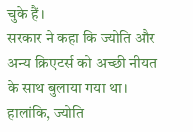चुके हैं।
सरकार ने कहा कि ज्योति और अन्य क्रिएटर्स को अच्छी नीयत के साथ बुलाया गया था। हालांकि, ज्योति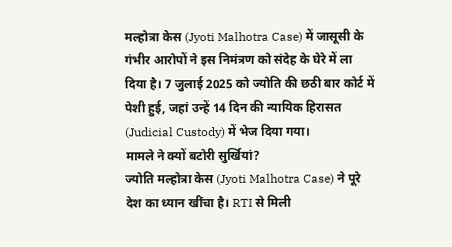मल्होत्रा केस (Jyoti Malhotra Case) में जासूसी के गंभीर आरोपों ने इस निमंत्रण को संदेह के घेरे में ला दिया है। 7 जुलाई 2025 को ज्योति की छठी बार कोर्ट में पेशी हुई, जहां उन्हें 14 दिन की न्यायिक हिरासत (Judicial Custody) में भेज दिया गया।
मामले ने क्यों बटोरी सुर्खियां?
ज्योति मल्होत्रा केस (Jyoti Malhotra Case) ने पूरे देश का ध्यान खींचा है। RTI से मिली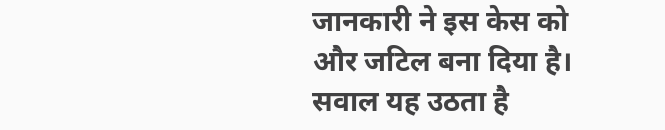जानकारी ने इस केस को और जटिल बना दिया है। सवाल यह उठता है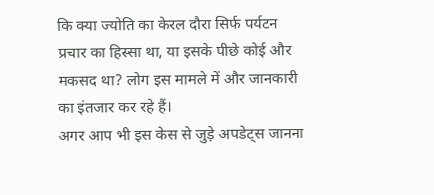कि क्या ज्योति का केरल दौरा सिर्फ पर्यटन प्रचार का हिस्सा था, या इसके पीछे कोई और मकसद था? लोग इस मामले में और जानकारी का इंतजार कर रहे हैं।
अगर आप भी इस केस से जुड़े अपडेट्स जानना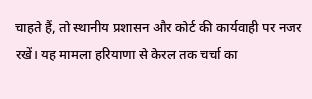चाहते हैं, तो स्थानीय प्रशासन और कोर्ट की कार्यवाही पर नजर रखें। यह मामला हरियाणा से केरल तक चर्चा का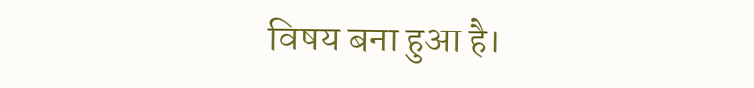विषय बना हुआ है।